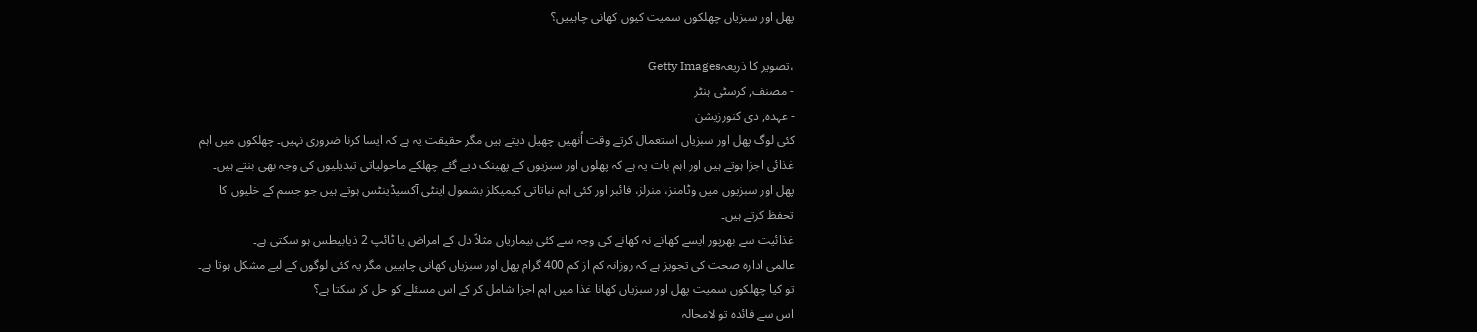پھل اور سبزیاں چھلکوں سمیت کیوں کھانی چاہییں؟

،تصویر کا ذریعہGetty Images
- مصنف, کرسٹی ہنٹر
- عہدہ, دی کنورزیشن
کئی لوگ پھل اور سبزیاں استعمال کرتے وقت اُنھیں چھیل دیتے ہیں مگر حقیقت یہ ہے کہ ایسا کرنا ضروری نہیں۔ چھلکوں میں اہم غذائی اجزا ہوتے ہیں اور اہم بات یہ ہے کہ پھلوں اور سبزیوں کے پھینک دیے گئے چھلکے ماحولیاتی تبدیلیوں کی وجہ بھی بنتے ہیں۔
پھل اور سبزیوں میں وٹامنز، منرلز، فائبر اور کئی اہم نباتاتی کیمیکلز بشمول اینٹی آکسیڈینٹس ہوتے ہیں جو جسم کے خلیوں کا تحفظ کرتے ہیں۔
غذائیت سے بھرپور ایسے کھانے نہ کھانے کی وجہ سے کئی بیماریاں مثلاً دل کے امراض یا ٹائپ 2 ذیابیطس ہو سکتی ہے۔
عالمی ادارہ صحت کی تجویز ہے کہ روزانہ کم از کم 400 گرام پھل اور سبزیاں کھانی چاہییں مگر یہ کئی لوگوں کے لیے مشکل ہوتا ہے۔ تو کیا چھلکوں سمیت پھل اور سبزیاں کھانا غذا میں اہم اجزا شامل کر کے اس مسئلے کو حل کر سکتا ہے؟
اس سے فائدہ تو لامحالہ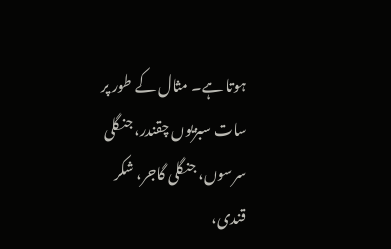ہوتا ہے۔ مثال کے طور پر سات سبزیوں چقندر، جنگلی سرسوں، جنگلی گاجر، شکر قندی،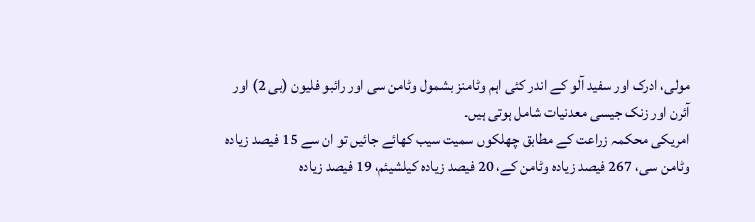مولی، ادرک اور سفید آلو کے اندر کئی اہم وٹامنز بشمول وٹامن سی اور رائبو فلیون (بی 2) اور آئرن اور زنک جیسی معدنیات شامل ہوتی ہیں۔
امریکی محکمہ زراعت کے مطابق چھلکوں سمیت سیب کھائے جائیں تو ان سے 15 فیصد زیادہ وٹامن سی، 267 فیصد زیادہ وٹامن کے، 20 فیصد زیادہ کیلشیئم، 19 فیصد زیادہ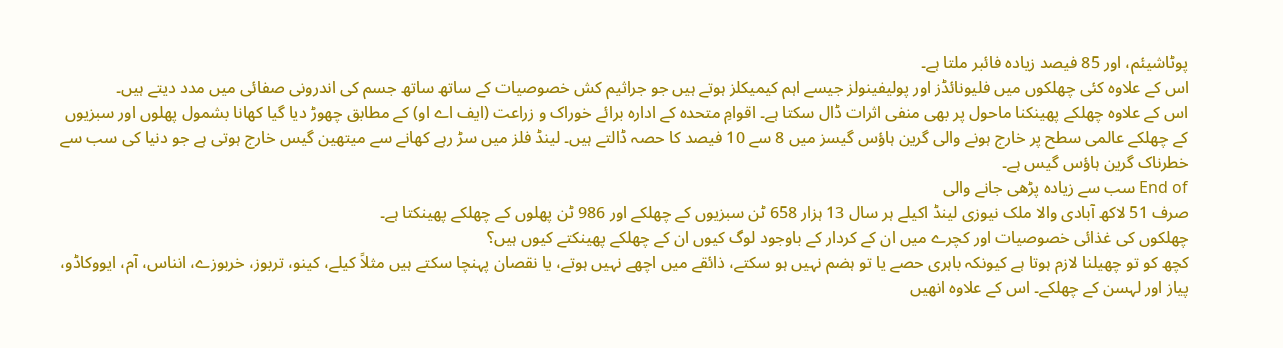پوٹاشیئم، اور 85 فیصد زیادہ فائبر ملتا ہے۔
اس کے علاوہ کئی چھلکوں میں فلیونائڈز اور پولیفینولز جیسے اہم کیمیکلز ہوتے ہیں جو جراثیم کش خصوصیات کے ساتھ ساتھ جسم کی اندرونی صفائی میں مدد دیتے ہیں۔
اس کے علاوہ چھلکے پھینکنا ماحول پر بھی منفی اثرات ڈال سکتا ہے۔ اقوامِ متحدہ کے ادارہ برائے خوراک و زراعت (ایف اے او) کے مطابق چھوڑ دیا گیا کھانا بشمول پھلوں اور سبزیوں کے چھلکے عالمی سطح پر خارج ہونے والی گرین ہاؤس گیسز میں 8 سے 10 فیصد کا حصہ ڈالتے ہیں۔ لینڈ فلز میں سڑ رہے کھانے سے میتھین گیس خارج ہوتی ہے جو دنیا کی سب سے خطرناک گرین ہاؤس گیس ہے۔
End of سب سے زیادہ پڑھی جانے والی
صرف 51 لاکھ آبادی والا ملک نیوزی لینڈ اکیلے ہر سال 13 ہزار 658 ٹن سبزیوں کے چھلکے اور 986 ٹن پھلوں کے چھلکے پھینکتا ہے۔
چھلکوں کی غذائی خصوصیات اور کچرے میں ان کے کردار کے باوجود لوگ کیوں ان کے چھلکے پھینکتے کیوں ہیں؟
کچھ کو تو چھیلنا لازم ہوتا ہے کیونکہ باہری حصے یا تو ہضم نہیں ہو سکتے، ذائقے میں اچھے نہیں ہوتے، یا نقصان پہنچا سکتے ہیں مثلاً کیلے، کینو، تربوز، خربوزے، انناس، آم، ایووکاڈو، پیاز اور لہسن کے چھلکے۔ اس کے علاوہ انھیں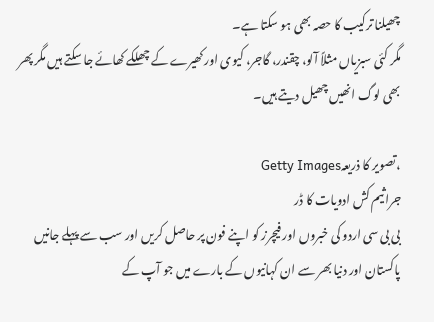چھیلنا ترکیب کا حصہ بھی ہو سکتا ہے۔
مگر کئی سبزیاں مثلاً آلو، چقندر، گاجر، کیوی اور کھیرے کے چھلکے کھائے جا سکتے ہیں مگر پھر بھی لوگ انھیں چھیل دیتے ہیں۔

،تصویر کا ذریعہGetty Images
جراثیم کش ادویات کا ڈر
بی بی سی اردو کی خبروں اور فیچرز کو اپنے فون پر حاصل کریں اور سب سے پہلے جانیں پاکستان اور دنیا بھر سے ان کہانیوں کے بارے میں جو آپ کے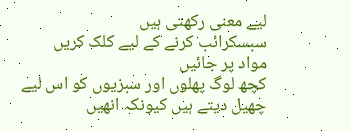لیے معنی رکھتی ہیں
سبسکرائب کرنے کے لیے کلک کریں
مواد پر جائیں
کچھ لوگ پھلوں اور سبزیوں کو اس لیے چھیل دیتے ہیں کیونکہ انھیں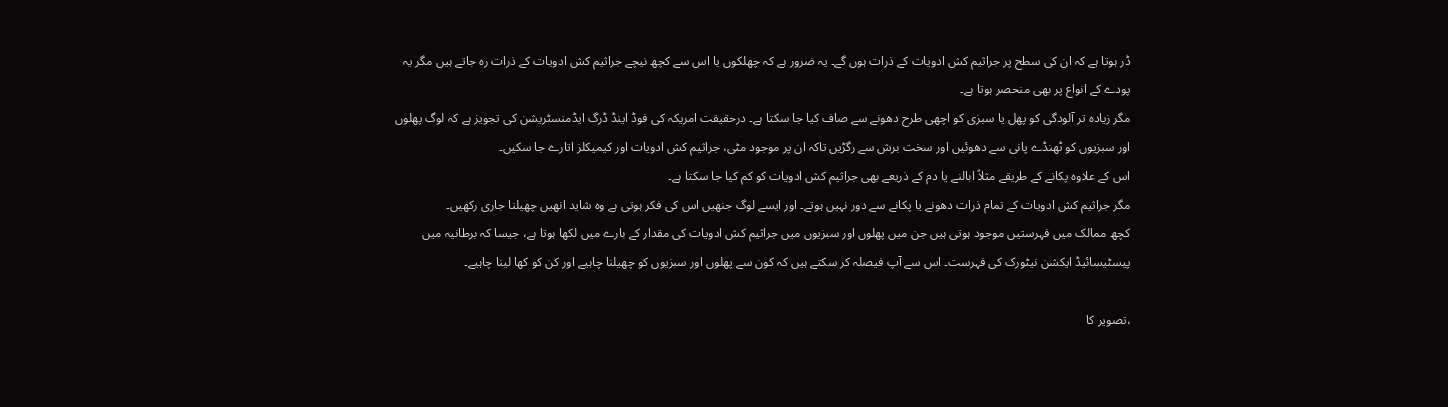ڈر ہوتا ہے کہ ان کی سطح پر جراثیم کش ادویات کے ذرات ہوں گے۔ یہ ضرور ہے کہ چھلکوں یا اس سے کچھ نیچے جراثیم کش ادویات کے ذرات رہ جاتے ہیں مگر یہ پودے کے انواع پر بھی منحصر ہوتا ہے۔
مگر زیادہ تر آلودگی کو پھل یا سبزی کو اچھی طرح دھونے سے صاف کیا جا سکتا ہے۔ درحقیقت امریکہ کی فوڈ اینڈ ڈرگ ایڈمنسٹریشن کی تجویز ہے کہ لوگ پھلوں اور سبزیوں کو ٹھنڈے پانی سے دھوئیں اور سخت برش سے رگڑیں تاکہ ان پر موجود مٹی، جراثیم کش ادویات اور کیمیکلز اتارے جا سکیں۔
اس کے علاوہ پکانے کے طریقے مثلاً ابالنے یا دم کے ذریعے بھی جراثیم کش ادویات کو کم کیا جا سکتا ہے۔
مگر جراثیم کش ادویات کے تمام ذرات دھونے یا پکانے سے دور نہیں ہوتے۔ اور ایسے لوگ جنھیں اس کی فکر ہوتی ہے وہ شاید انھیں چھیلنا جاری رکھیں۔
کچھ ممالک میں فہرستیں موجود ہوتی ہیں جن میں پھلوں اور سبزیوں میں جراثیم کش ادویات کی مقدار کے بارے میں لکھا ہوتا ہے، جیسا کہ برطانیہ میں پیسٹیسائیڈ ایکشن نیٹورک کی فہرست۔ اس سے آپ فیصلہ کر سکتے ہیں کہ کون سے پھلوں اور سبزیوں کو چھیلنا چاہیے اور کن کو کھا لینا چاہیے۔

،تصویر کا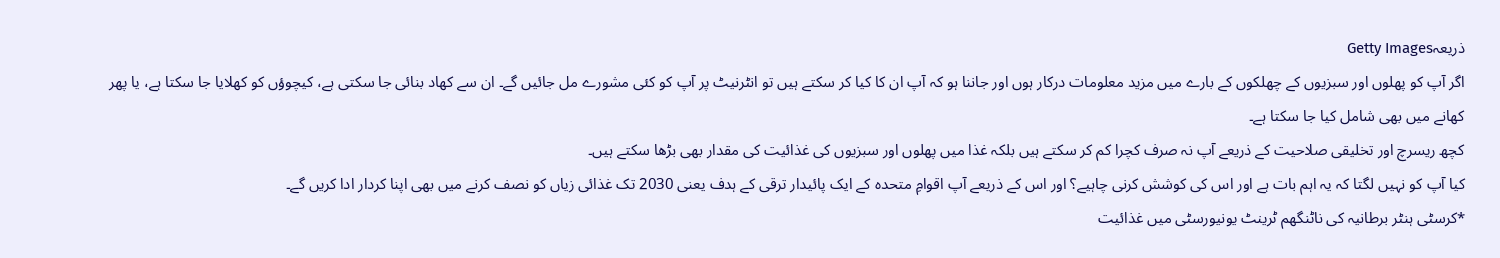ذریعہGetty Images
اگر آپ کو پھلوں اور سبزیوں کے چھلکوں کے بارے میں مزید معلومات درکار ہوں اور جاننا ہو کہ آپ ان کا کیا کر سکتے ہیں تو انٹرنیٹ پر آپ کو کئی مشورے مل جائیں گے۔ ان سے کھاد بنائی جا سکتی ہے، کیچوؤں کو کھلایا جا سکتا ہے، یا پھر کھانے میں بھی شامل کیا جا سکتا ہے۔
کچھ ریسرچ اور تخلیقی صلاحیت کے ذریعے آپ نہ صرف کچرا کم کر سکتے ہیں بلکہ غذا میں پھلوں اور سبزیوں کی غذائیت کی مقدار بھی بڑھا سکتے ہیں۔
کیا آپ کو نہیں لگتا کہ یہ اہم بات ہے اور اس کی کوشش کرنی چاہیے؟ اور اس کے ذریعے آپ اقوامِ متحدہ کے ایک پائیدار ترقی کے ہدف یعنی 2030 تک غذائی زیاں کو نصف کرنے میں بھی اپنا کردار ادا کریں گے۔
*کرسٹی ہنٹر برطانیہ کی ناٹنگھم ٹرینٹ یونیورسٹی میں غذائیت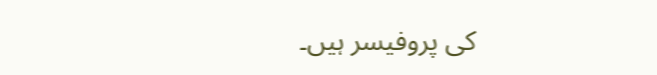کی پروفیسر ہیں۔